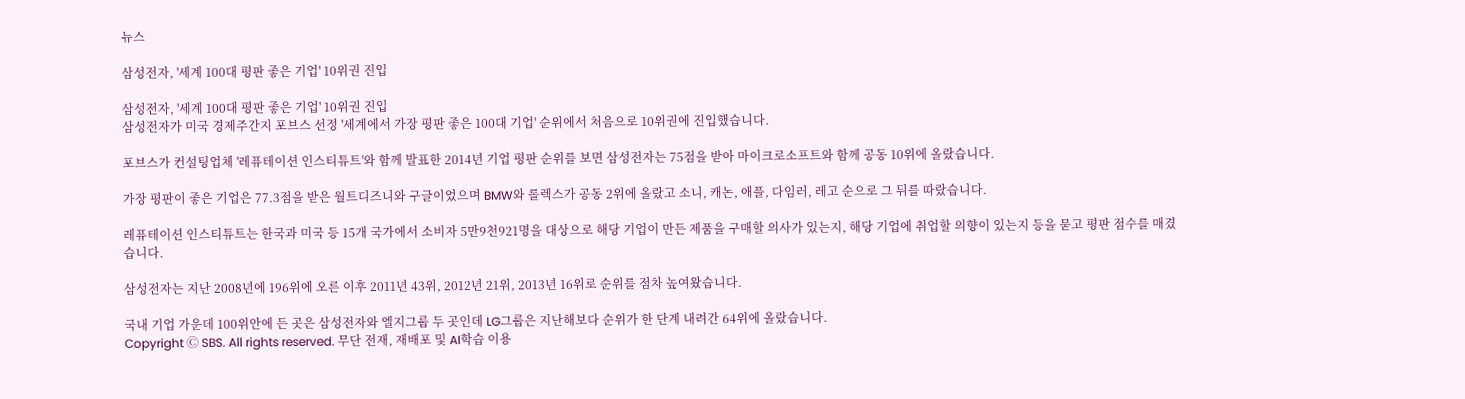뉴스

삼성전자, '세계 100대 평판 좋은 기업' 10위권 진입

삼성전자, '세계 100대 평판 좋은 기업' 10위권 진입
삼성전자가 미국 경제주간지 포브스 선정 '세계에서 가장 평판 좋은 100대 기업' 순위에서 처음으로 10위권에 진입했습니다.

포브스가 컨설팅업체 '레퓨테이션 인스티튜트'와 함께 발표한 2014년 기업 평판 순위를 보면 삼성전자는 75점을 받아 마이크로소프트와 함께 공동 10위에 올랐습니다.

가장 평판이 좋은 기업은 77.3점을 받은 월트디즈니와 구글이었으며 BMW와 롤렉스가 공동 2위에 올랐고 소니, 캐논, 애플, 다임러, 레고 순으로 그 뒤를 따랐습니다.

레퓨테이션 인스티튜트는 한국과 미국 등 15개 국가에서 소비자 5만9천921명을 대상으로 해당 기업이 만든 제품을 구매할 의사가 있는지, 해당 기업에 취업할 의향이 있는지 등을 묻고 평판 점수를 매겼습니다.

삼성전자는 지난 2008년에 196위에 오른 이후 2011년 43위, 2012년 21위, 2013년 16위로 순위를 점차 높여왔습니다.

국내 기업 가운데 100위안에 든 곳은 삼성전자와 엘지그룹 두 곳인데 LG그룹은 지난해보다 순위가 한 단계 내려간 64위에 올랐습니다.
Copyright Ⓒ SBS. All rights reserved. 무단 전재, 재배포 및 AI학습 이용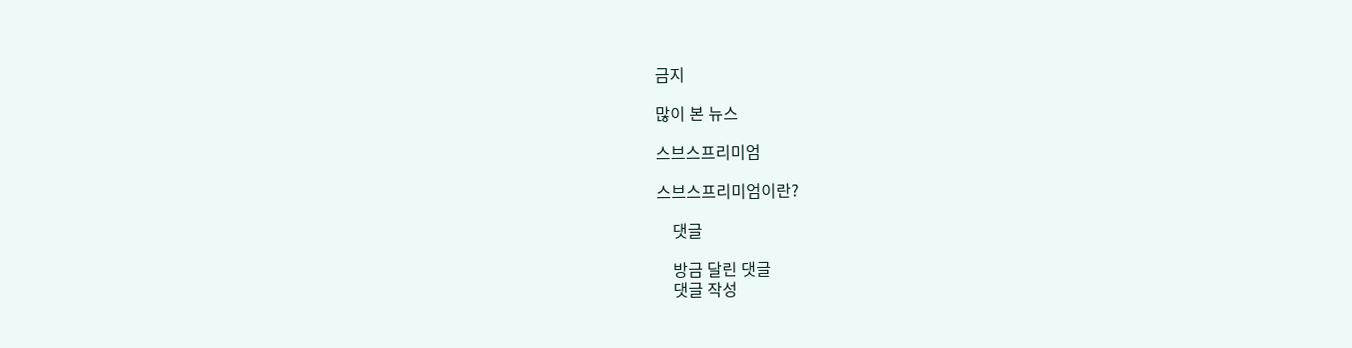금지

많이 본 뉴스

스브스프리미엄

스브스프리미엄이란?

    댓글

    방금 달린 댓글
    댓글 작성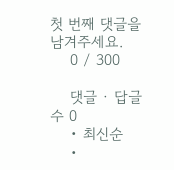첫 번째 댓글을 남겨주세요.
    0 / 300

    댓글 ∙ 답글 수 0
    • 최신순
    •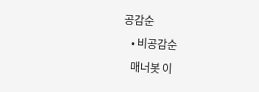공감순
    • 비공감순
    매너봇 이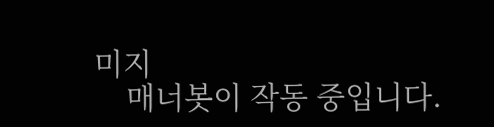미지
    매너봇이 작동 중입니다.